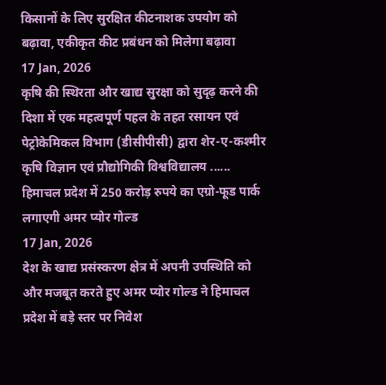किसानों के लिए सुरक्षित कीटनाशक उपयोग को बढ़ावा, एकीकृत कीट प्रबंधन को मिलेगा बढ़ावा
17 Jan, 2026
कृषि की स्थिरता और खाद्य सुरक्षा को सुदृढ़ करने की दिशा में एक महत्वपूर्ण पहल के तहत रसायन एवं पेट्रोकेमिकल विभाग (डीसीपीसी) द्वारा शेर-ए-कश्मीर कृषि विज्ञान एवं प्रौद्योगिकी विश्वविद्यालय ......
हिमाचल प्रदेश में 250 करोड़ रुपये का एग्रो-फूड पार्क लगाएगी अमर प्योर गोल्ड
17 Jan, 2026
देश के खाद्य प्रसंस्करण क्षेत्र में अपनी उपस्थिति को और मजबूत करते हुए अमर प्योर गोल्ड ने हिमाचल प्रदेश में बड़े स्तर पर निवेश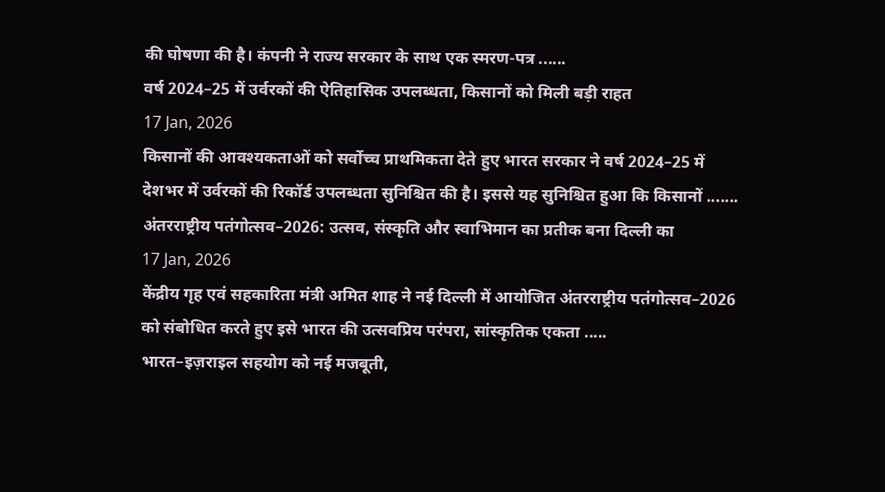की घोषणा की है। कंपनी ने राज्य सरकार के साथ एक स्मरण-पत्र ......
वर्ष 2024–25 में उर्वरकों की ऐतिहासिक उपलब्धता, किसानों को मिली बड़ी राहत
17 Jan, 2026
किसानों की आवश्यकताओं को सर्वोच्च प्राथमिकता देते हुए भारत सरकार ने वर्ष 2024–25 में देशभर में उर्वरकों की रिकॉर्ड उपलब्धता सुनिश्चित की है। इससे यह सुनिश्चित हुआ कि किसानों .......
अंतरराष्ट्रीय पतंगोत्सव–2026: उत्सव, संस्कृति और स्वाभिमान का प्रतीक बना दिल्ली का
17 Jan, 2026
केंद्रीय गृह एवं सहकारिता मंत्री अमित शाह ने नई दिल्ली में आयोजित अंतरराष्ट्रीय पतंगोत्सव–2026 को संबोधित करते हुए इसे भारत की उत्सवप्रिय परंपरा, सांस्कृतिक एकता .....
भारत–इज़राइल सहयोग को नई मजबूती,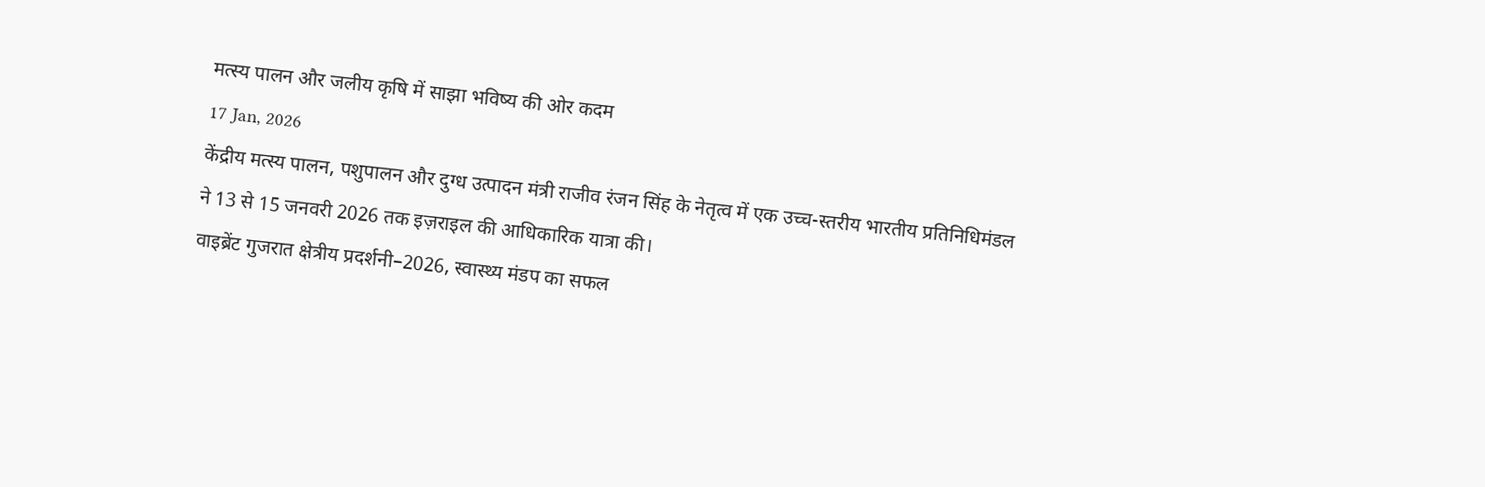मत्स्य पालन और जलीय कृषि में साझा भविष्य की ओर कदम
17 Jan, 2026
केंद्रीय मत्स्य पालन, पशुपालन और दुग्ध उत्पादन मंत्री राजीव रंजन सिंह के नेतृत्व में एक उच्च-स्तरीय भारतीय प्रतिनिधिमंडल ने 13 से 15 जनवरी 2026 तक इज़राइल की आधिकारिक यात्रा की।
वाइब्रेंट गुजरात क्षेत्रीय प्रदर्शनी–2026, स्वास्थ्य मंडप का सफल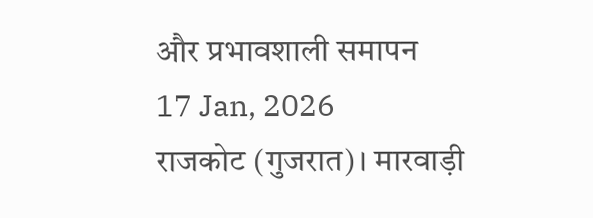और प्रभावशाली समापन
17 Jan, 2026
राजकोट (गुजरात)। मारवाड़ी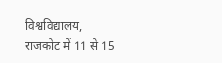विश्वविद्यालय, राजकोट में 11 से 15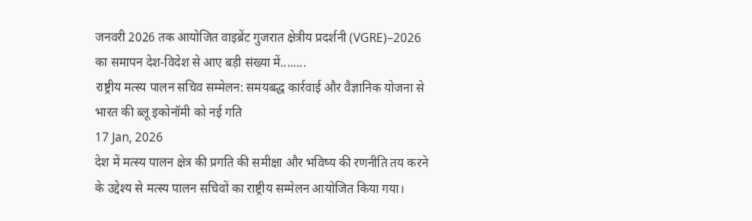जनवरी 2026 तक आयोजित वाइब्रेंट गुजरात क्षेत्रीय प्रदर्शनी (VGRE)–2026 का समापन देश-विदेश से आए बड़ी संख्या में........
राष्ट्रीय मत्स्य पालन सचिव सम्मेलन: समयबद्ध कार्रवाई और वैज्ञानिक योजना से भारत की ब्लू इकोनॉमी को नई गति
17 Jan, 2026
देश में मत्स्य पालन क्षेत्र की प्रगति की समीक्षा और भविष्य की रणनीति तय करने के उद्देश्य से मत्स्य पालन सचिवों का राष्ट्रीय सम्मेलन आयोजित किया गया।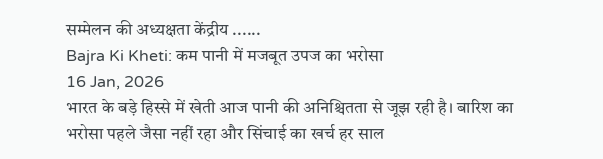सम्मेलन की अध्यक्षता केंद्रीय ......
Bajra Ki Kheti: कम पानी में मजबूत उपज का भरोसा
16 Jan, 2026
भारत के बड़े हिस्से में खेती आज पानी की अनिश्चितता से जूझ रही है। बारिश का भरोसा पहले जैसा नहीं रहा और सिंचाई का खर्च हर साल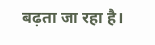बढ़ता जा रहा है।